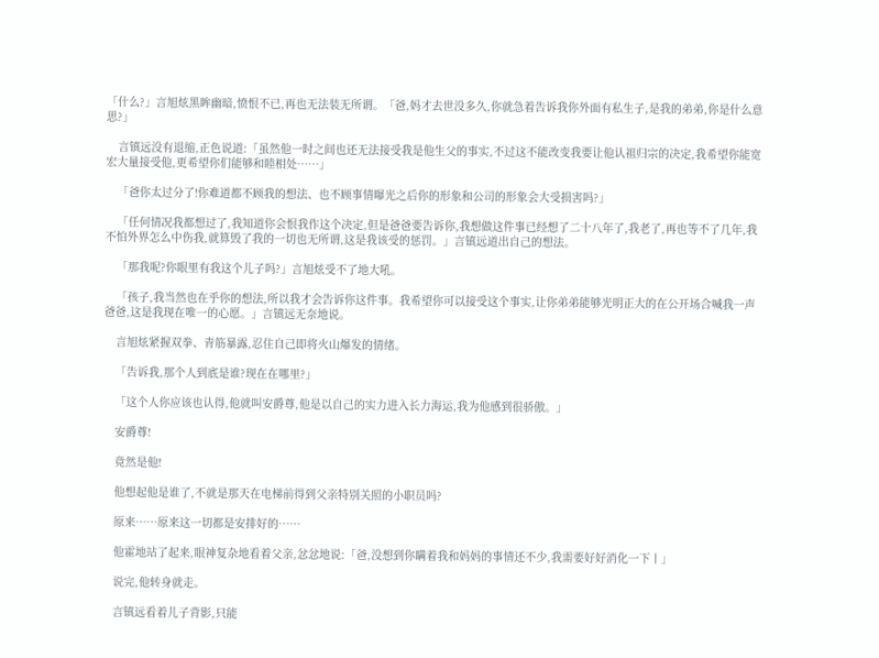「什么?」言旭炫黑眸幽暗,愤恨不已,再也无法装无所谓。「爸,妈才去世没多久,你就急着告诉我你外面有私生子,是我的弟弟,你是什么意思?」

    言镇远没有退缩,正色说道:「虽然他一时之间也还无法接受我是他生父的事实,不过这不能改变我要让他认祖归宗的决定,我希望你能宽宏大量接受他,更希望你们能够和睦相处……」

    「爸你太过分了!你难道都不顾我的想法、也不顾事情曝光之后你的形象和公司的形象会大受损害吗?」

    「任何情况我都想过了,我知道你会恨我作这个决定,但是爸爸要告诉你,我想做这件事已经想了二十八年了,我老了,再也等不了几年,我不怕外界怎么中伤我,就算毁了我的一切也无所谓,这是我该受的惩罚。」言镇远道出自己的想法。

    「那我呢?你眼里有我这个儿子吗?」言旭炫受不了地大吼。

    「孩子,我当然也在乎你的想法,所以我才会告诉你这件事。我希望你可以接受这个事实,让你弟弟能够光明正大的在公开场合喊我一声爸爸,这是我现在唯一的心愿。」言镇远无奈地说。

    言旭炫紧握双拳、青筋暴露,忍住自己即将火山爆发的情绪。

    「告诉我,那个人到底是谁?现在在哪里?」

    「这个人你应该也认得,他就叫安爵尊,他是以自己的实力进入长力海运,我为他感到很骄傲。」

    安爵尊!

    竟然是他!

    他想起他是谁了,不就是那天在电梯前得到父亲特别关照的小职员吗?

    原来……原来这一切都是安排好的……

    他霍地站了起来,眼神复杂地看着父亲,忿忿地说:「爸,没想到你瞒着我和妈妈的事情还不少,我需要好好消化一下丨」

    说完,他转身就走。

    言镇远看着儿子背影,只能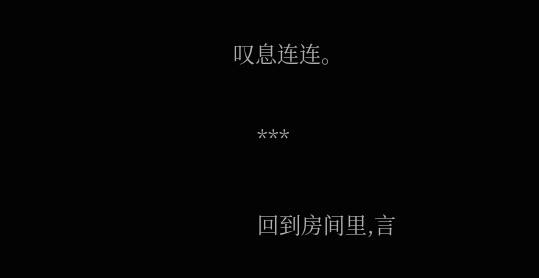叹息连连。

    ***

    回到房间里,言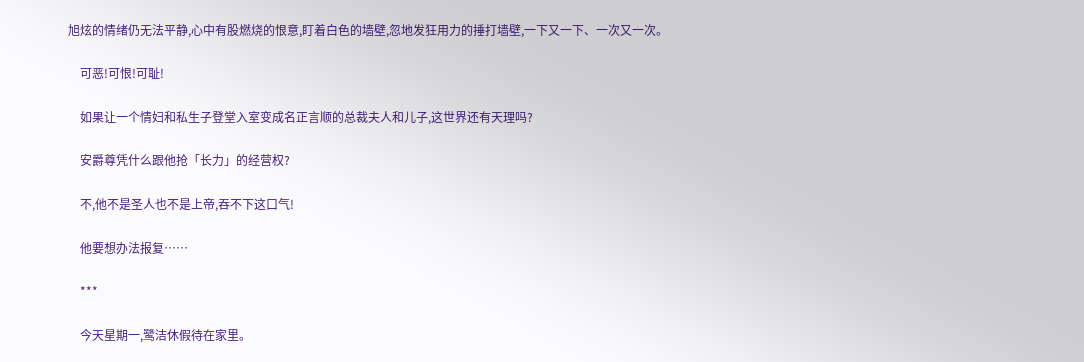旭炫的情绪仍无法平静,心中有股燃烧的恨意,盯着白色的墙壁,忽地发狂用力的捶打墙壁,一下又一下、一次又一次。

    可恶!可恨!可耻!

    如果让一个情妇和私生子登堂入室变成名正言顺的总裁夫人和儿子,这世界还有天理吗?

    安爵尊凭什么跟他抢「长力」的经营权?

    不,他不是圣人也不是上帝,吞不下这口气!

    他要想办法报复……

    ***

    今天星期一,鹭洁休假待在家里。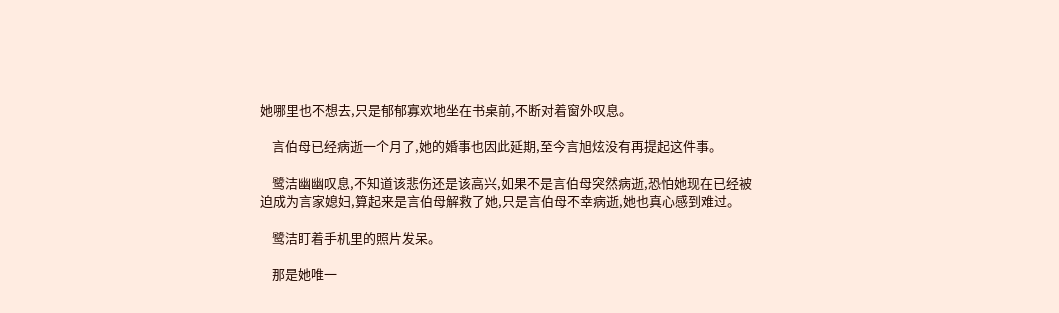她哪里也不想去,只是郁郁寡欢地坐在书桌前,不断对着窗外叹息。

    言伯母已经病逝一个月了,她的婚事也因此延期,至今言旭炫没有再提起这件事。

    鹭洁幽幽叹息,不知道该悲伤还是该高兴,如果不是言伯母突然病逝,恐怕她现在已经被迫成为言家媳妇,算起来是言伯母解救了她,只是言伯母不幸病逝,她也真心感到难过。

    鹭洁盯着手机里的照片发呆。

    那是她唯一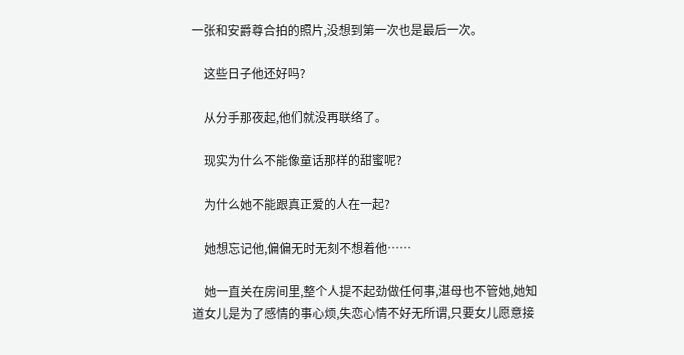一张和安爵尊合拍的照片,没想到第一次也是最后一次。

    这些日子他还好吗?

    从分手那夜起,他们就没再联络了。

    现实为什么不能像童话那样的甜蜜呢?

    为什么她不能跟真正爱的人在一起?

    她想忘记他,偏偏无时无刻不想着他……

    她一直关在房间里,整个人提不起劲做任何事,湛母也不管她,她知道女儿是为了感情的事心烦,失恋心情不好无所谓,只要女儿愿意接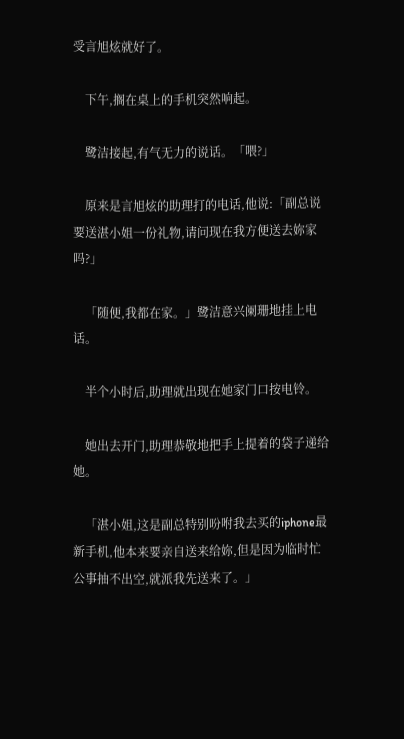受言旭炫就好了。

    下午,搁在桌上的手机突然响起。

    鹭洁接起,有气无力的说话。「喂?」

    原来是言旭炫的助理打的电话,他说:「副总说要送湛小姐一份礼物,请问现在我方便送去妳家吗?」

    「随便,我都在家。」鹭洁意兴阑珊地挂上电话。

    半个小时后,助理就出现在她家门口按电铃。

    她出去开门,助理恭敬地把手上提着的袋子递给她。

    「湛小姐,这是副总特别吩咐我去买的iphone最新手机,他本来要亲自送来给妳,但是因为临时忙公事抽不出空,就派我先送来了。」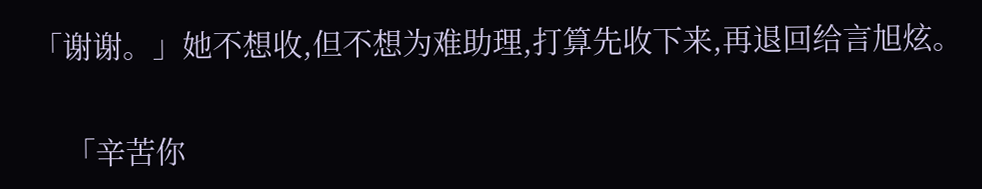「谢谢。」她不想收,但不想为难助理,打算先收下来,再退回给言旭炫。

    「辛苦你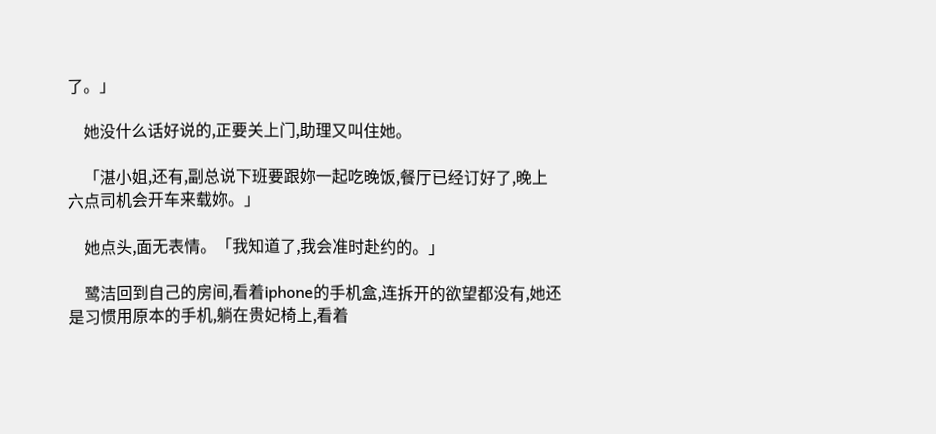了。」

    她没什么话好说的,正要关上门,助理又叫住她。

    「湛小姐,还有,副总说下班要跟妳一起吃晚饭,餐厅已经订好了,晚上六点司机会开车来载妳。」

    她点头,面无表情。「我知道了,我会准时赴约的。」

    鹭洁回到自己的房间,看着iphone的手机盒,连拆开的欲望都没有,她还是习惯用原本的手机,躺在贵妃椅上,看着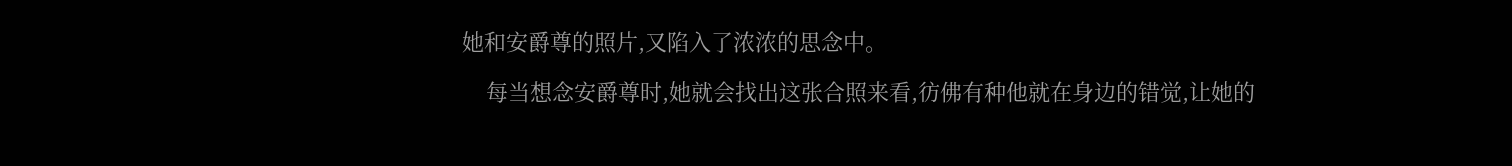她和安爵尊的照片,又陷入了浓浓的思念中。

    每当想念安爵尊时,她就会找出这张合照来看,彷佛有种他就在身边的错觉,让她的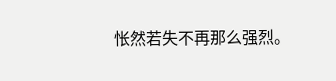怅然若失不再那么强烈。